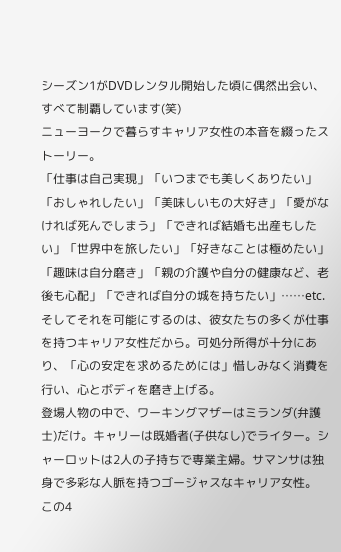シーズン1がDVDレンタル開始した頃に偶然出会い、すべて制覇しています(笑)
ニューヨークで暮らすキャリア女性の本音を綴ったストーリー。
「仕事は自己実現」「いつまでも美しくありたい」「おしゃれしたい」「美味しいもの大好き」「愛がなければ死んでしまう」「できれば結婚も出産もしたい」「世界中を旅したい」「好きなことは極めたい」「趣味は自分磨き」「親の介護や自分の健康など、老後も心配」「できれば自分の城を持ちたい」……etc.
そしてそれを可能にするのは、彼女たちの多くが仕事を持つキャリア女性だから。可処分所得が十分にあり、「心の安定を求めるためには」惜しみなく消費を行い、心とボディを磨き上げる。
登場人物の中で、ワーキングマザーはミランダ(弁護士)だけ。キャリーは既婚者(子供なし)でライター。シャーロットは2人の子持ちで専業主婦。サマンサは独身で多彩な人脈を持つゴージャスなキャリア女性。
この4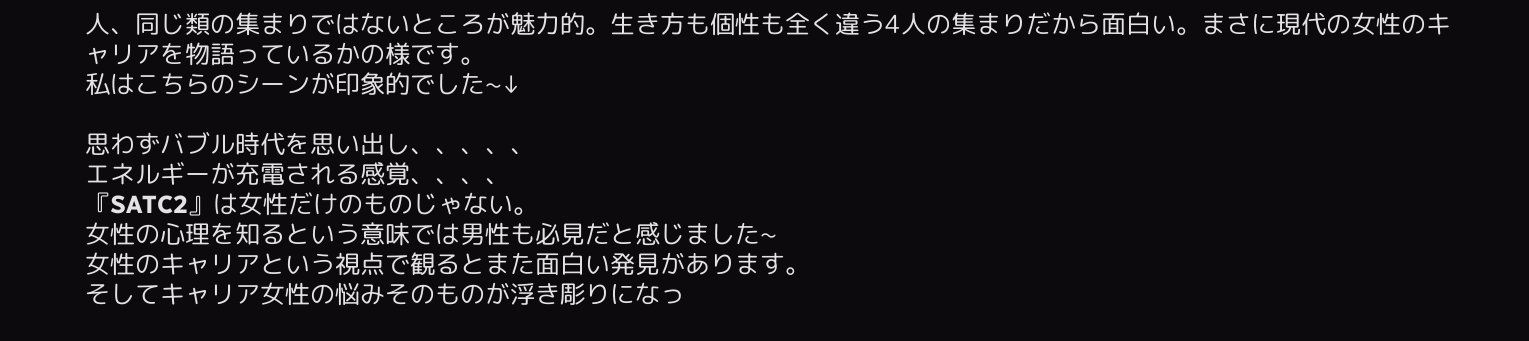人、同じ類の集まりではないところが魅力的。生き方も個性も全く違う4人の集まりだから面白い。まさに現代の女性のキャリアを物語っているかの様です。
私はこちらのシーンが印象的でした~↓

思わずバブル時代を思い出し、、、、、
エネルギーが充電される感覚、、、、
『SATC2』は女性だけのものじゃない。
女性の心理を知るという意味では男性も必見だと感じました~
女性のキャリアという視点で観るとまた面白い発見があります。
そしてキャリア女性の悩みそのものが浮き彫りになっ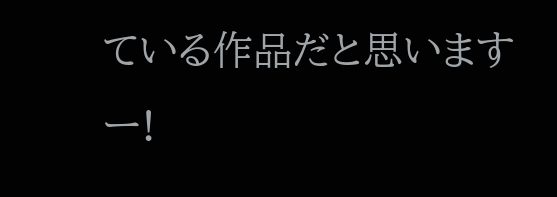ている作品だと思いますー!